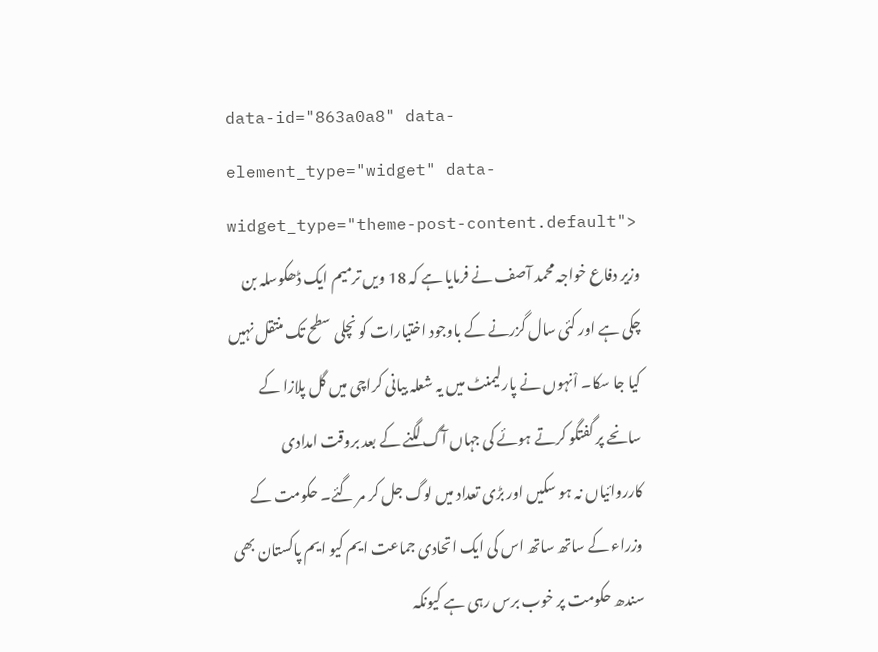data-id="863a0a8" data-element_type="widget" data-widget_type="theme-post-content.default">
وزیر دفاع خواجہ محمد آصف نے فرمایا ہے کہ 18 ویں ترمیم ایک ڈھکوسلہ بن چکی ہے اور کئی سال گزرنے کے باوجود اختیارات کو نچلی سطح تک منتقل نہیں کیا جا سکا۔ اْنہوں نے پارلیمنٹ میں یہ شعلہ بیانی کراچی میں گل پلازا کے سانحے پر گفتگو کرتے ہوئے کی جہاں آگ لگنے کے بعد بروقت امدادی کارروائیاں نہ ہو سکیں اور بڑی تعداد میں لوگ جل کر مر گئے۔ حکومت کے وزراء کے ساتھ ساتھ اس کی ایک اتحادی جماعت ایم کیو ایم پاکستان بھی سندھ حکومت پر خوب برس رہی ہے کیونکہ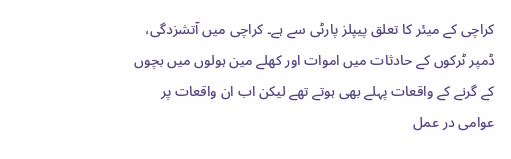کراچی کے میئر کا تعلق پیپلز پارٹی سے ہے۔ کراچی میں آتشزدگی، ڈمپر ٹرکوں کے حادثات میں اموات اور کھلے مین ہولوں میں بچوں کے گرنے کے واقعات پہلے بھی ہوتے تھے لیکن اب ان واقعات پر عوامی در عمل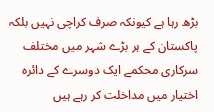بڑھ رہا ہے کیونکہ صرف کراچی نہیں بلکہ پاکستان کے ہر بڑے شہر میں مختلف سرکاری محکمے ایک دوسرے کے دائرہ اختیار میں مداخلت کر رہے ہیں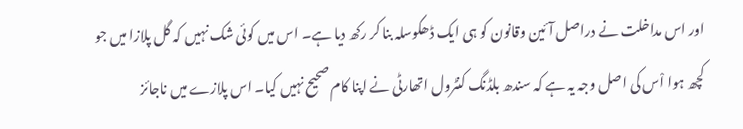اور اس مداخلت نے دراصل آئین وقانون کو ہی ایک ڈھکوسلہ بنا کر رکھ دیا ہے۔ اس میں کوئی شک نہیں کہ گل پلازا میں جو کچھ ہوا اْس کی اصل وجہ یہ ہے کہ سندھ بلڈنگ کنٹرول اتھارٹی نے اپنا کام صحیح نہیں کیا۔ اس پلازے میں ناجائز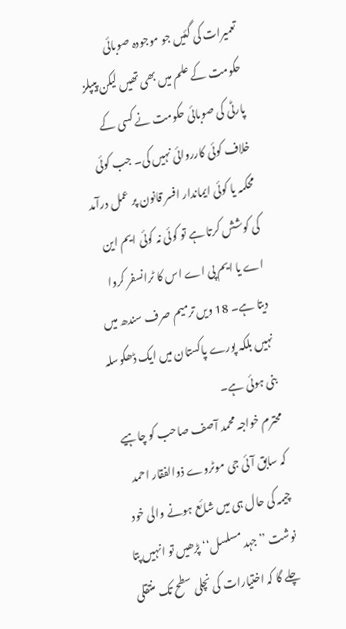تعمیرات کی گئیں جو موجودہ صوبائی حکومت کے علم میں بھی تھیں لیکن پیپلز پارٹی کی صوبائی حکومت نے کسی کے خلاف کوئی کارروائی نہیں کی۔ جب کوئی محکمہ یا کوئی ایماندار افسر قانون پر عمل درآمد کی کوشش کرتا ہے تو کوئی نہ کوئی ایم این اے یا ایم پی اے اس کا ٹرانسفر کروا دیتا ہے۔ 18 ویں ترمیم صرف سندھ میں نہیں بلکہ پورے پاکستان میں ایک ڈھکوسلہ بنی ہوئی ہے۔
محترم خواجہ محمد آصف صاحب کو چاہیے کہ سابق آئی جی موٹروے ذوالفقار احمد چیمہ کی حال ہی میں شائع ہونے والی خود نوشت ’’جہد مسلسل‘‘ پڑھیں تو انہیں پتا چلے گا کہ اختیارات کی نچلی سطح تک منتقلی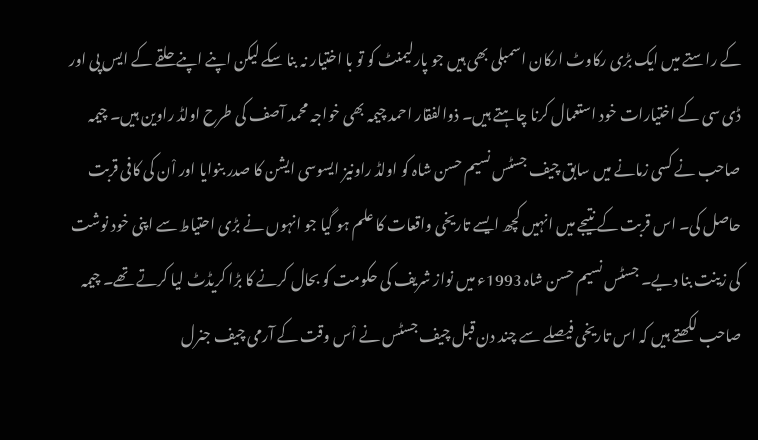کے راستے میں ایک بڑی رکاوٹ ارکان اسمبلی بھی ہیں جو پارلیمنٹ کو تو با اختیار نہ بنا سکے لیکن اپنے اپنے حلقے کے ایس پی اور ڈی سی کے اختیارات خود استعمال کرنا چاہتے ہیں۔ ذوالفقار احمد چیمہ بھی خواجہ محمد آصف کی طرح اولڈ راوین ہیں۔ چیمہ صاحب نے کسی زمانے میں سابق چیف جسٹس نسیم حسن شاہ کو اولڈ راونیز ایسوسی ایشن کا صدر بنوایا اور اْن کی کافی قربت حاصل کی۔ اس قربت کے نتیجے میں انہیں کچھ ایسے تاریخی واقعات کا علم ہو گیا جو انہوں نے بڑی احتیاط سے اپنی خود نوشت کی زینت بنا دیے۔ جسٹس نسیم حسن شاہ 1993ء میں نواز شریف کی حکومت کو بحال کرنے کا بڑا کریڈٹ لیا کرتے تھے۔ چیمہ صاحب لکھتے ہیں کہ اس تاریخی فیصلے سے چند دن قبل چیف جسٹس نے اْس وقت کے آرمی چیف جنرل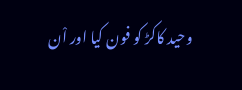وحید کاکڑ کو فون کیا اور اْن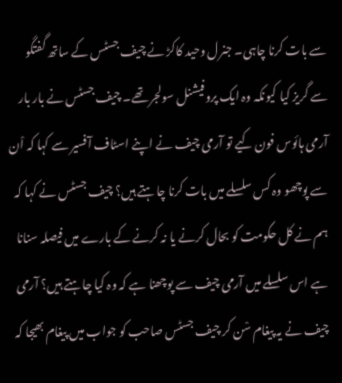سے بات کرنا چاہی۔ جنرل وحید کاکڑ نے چیف جسٹس کے ساتھ گفتگو سے گریز کیا کیونکہ وہ ایک پروفیشنل سولجر تھے۔ چیف جسٹس نے بار بار آرمی ہائوس فون کیے تو آرمی چیف نے اپنے اسٹاف آفسیر سے کہا کہ اْن سے پوچھو وہ کس سلسلے میں بات کرنا چاہتے ہیں؟ چیف جسٹس نے کہا کہ ہم نے کل حکومت کو بحال کرنے یا نہ کرنے کے بارے میں فیصلہ سنانا ہے اس سلسلے میں آرمی چیف سے پوچھنا ہے کہ وہ کیا چاہتے ہیں؟ آرمی چیف نے یہ پیغام سْن کر چیف جسٹس صاحب کو جواب میں پیغام بھیجا کہ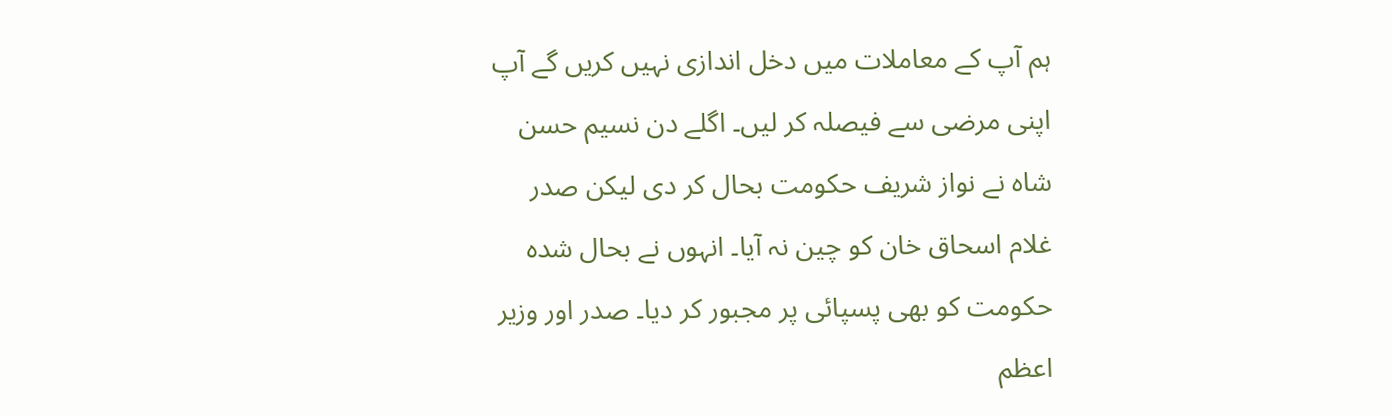ہم آپ کے معاملات میں دخل اندازی نہیں کریں گے آپ اپنی مرضی سے فیصلہ کر لیں۔ اگلے دن نسیم حسن شاہ نے نواز شریف حکومت بحال کر دی لیکن صدر غلام اسحاق خان کو چین نہ آیا۔ انہوں نے بحال شدہ حکومت کو بھی پسپائی پر مجبور کر دیا۔ صدر اور وزیر اعظم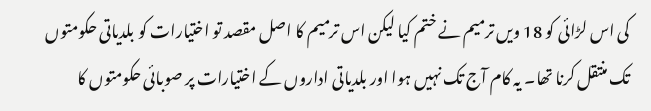کی اس لڑائی کو 18 ویں ترمیم نے ختم کیا لیکن اس ترمیم کا اصل مقصد تو اختیارات کو بلدیاتی حکومتوں تک منتقل کرنا تھا۔ یہ کام آج تک نہیں ہوا اور بلدیاتی اداروں کے اختیارات پر صوبائی حکومتوں کا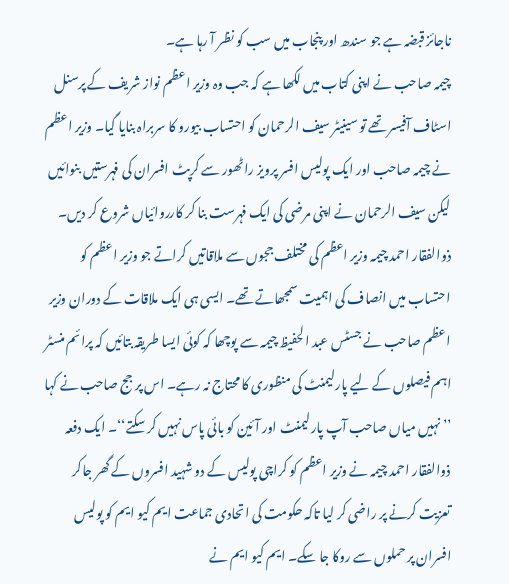ناجائز قبضہ ہے جو سندھ اور پنجاب میں سب کو نظر آ رہا ہے۔
چیمہ صاحب نے اپنی کتاب میں لکھا ہے کہ جب وہ وزیر اعظم نواز شریف کے پرسنل اسٹاف آفیسر تھے تو سینیٹر سیف الرحمان کو احتساب بیورو کا سربراہ بنایا گیا۔ وزیر اعظم نے چیمہ صاحب اور ایک پولیس افسر پرویز راٹھور سے کرپٹ افسران کی فہرستیں بنوائیں لیکن سیف الرحمان نے اپنی مرضی کی ایک فہرست بنا کر کارروائیاں شروع کر دیں۔ ذوالفقار احمد چیمہ وزیر اعظم کی مختلف ججوں سے ملاقاتیں کراتے جو وزیر اعظم کو احتساب میں انصاف کی اہمیت سمجھاتے تھے۔ ایسی ہی ایک ملاقات کے دوران وزیر اعظم صاحب نے جسٹس عبد الحفیظ چیمہ سے پوچھا کہ کوئی ایسا طریقہ بتائیں کہ پرائم منسٹر اہم فیصلوں کے لیے پارلیمنٹ کی منظوری کا محتاج نہ رہے۔ اس پر جج صاحب نے کہا ’’نہیں میاں صاحب آپ پارلیمنٹ اور آئین کو بائی پاس نہیں کر سکتے‘‘۔ ایک دفعہ ذوالفقار احمد چیمہ نے وزیر اعظم کو کراچی پولیس کے دو شہید افسروں کے گھر جاکر تعزیت کرنے پر راضی کر لیا تاکہ حکومت کی اتحادی جماعت ایم کیو ایم کو پولیس افسران پر حملوں سے روکا جا سکے۔ ایم کیو ایم نے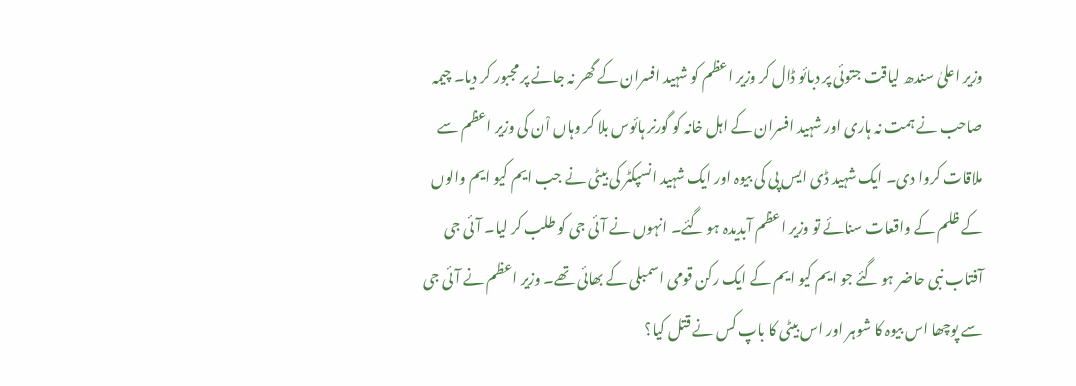وزیر اعلیٰ سندھ لیاقت جتوئی پر دبائو ڈال کر وزیر اعظم کو شہید افسران کے گھر نہ جانے پر مجبور کر دیا۔ چیمہ صاحب نے ہمت نہ ہاری اور شہید افسران کے اہل خانہ کو گورنر ہائوس بلا کر وہاں اْن کی وزیر اعظم سے ملاقات کروا دی۔ ایک شہید ڈی ایس پی کی بیوہ اور ایک شہید انسپکٹر کی بیٹی نے جب ایم کیو ایم والوں کے ظلم کے واقعات سنائے تو وزیر اعظم آبدیدہ ہو گئے۔ انہوں نے آئی جی کو طلب کر لیا۔ آئی جی آفتاب نبی حاضر ہو گئے جو ایم کیو ایم کے ایک رکن قومی اسمبلی کے بھائی تھے۔ وزیر اعظم نے آئی جی سے پوچھا اس بیوہ کا شوہر اور اس بیٹی کا باپ کس نے قتل کیا؟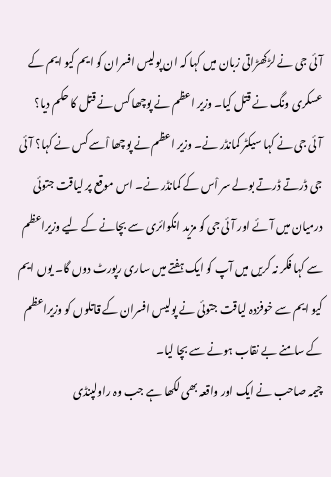آئی جی نے لڑکھڑاتی زبان میں کہا کہ ان پولیس افسران کو ایم کیو ایم کے عسکری ونگ نے قتل کیا۔ وزیر اعظم نے پوچھا کس نے قتل کا حکم دیا؟ آئی جی نے کہا سیکٹر کمانڈر نے۔ وزیر اعظم نے پوچھا اْسے کس نے کہا؟ آئی جی ڈرتے ڈرتے بولے سر اْس کے کمانڈر نے۔ اس موقع پر لیاقت جتوئی درمیان میں آئے اور آئی جی کو مزید انکوائری سے بچانے کے لیے وزیراعظم سے کہا فکر نہ کریں میں آپ کو ایک ہفتے میں ساری رپورٹ دوں گا۔ یوں ایم کیو ایم سے خوفزدہ لیاقت جتوئی نے پولیس افسران کے قاتلوں کو وزیراعظم کے سامنے بے نقاب ہونے سے بچا لیا۔
چیمہ صاحب نے ایک اور واقعہ بھی لکھا ہے جب وہ راولپنڈی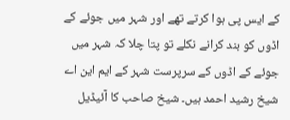کے ایس پی ہوا کرتے تھے اور شہر میں جوئے کے اڈوں کو بند کرانے نکلے تو پتا چلا کہ شہر میں جوئے کے اڈوں کے سرپرست شہر کے ایم این اے شیخ رشید احمد ہیں۔ شیخ صاحب کا آئیڈیل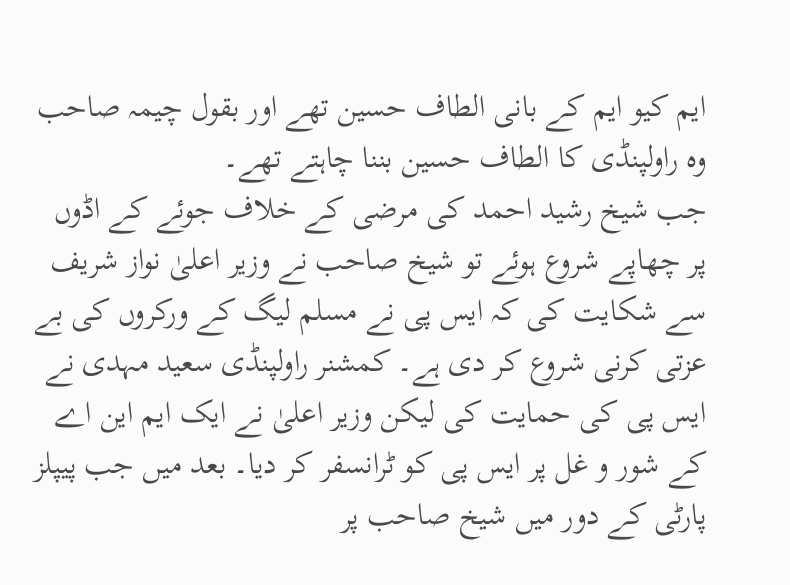ایم کیو ایم کے بانی الطاف حسین تھے اور بقول چیمہ صاحب وہ راولپنڈی کا الطاف حسین بننا چاہتے تھے۔
جب شیخ رشید احمد کی مرضی کے خلاف جوئے کے اڈوں پر چھاپے شروع ہوئے تو شیخ صاحب نے وزیر اعلیٰ نواز شریف سے شکایت کی کہ ایس پی نے مسلم لیگ کے ورکروں کی بے عزتی کرنی شروع کر دی ہے۔ کمشنر راولپنڈی سعید مہدی نے ایس پی کی حمایت کی لیکن وزیر اعلیٰ نے ایک ایم این اے کے شور و غل پر ایس پی کو ٹرانسفر کر دیا۔ بعد میں جب پیپلز پارٹی کے دور میں شیخ صاحب پر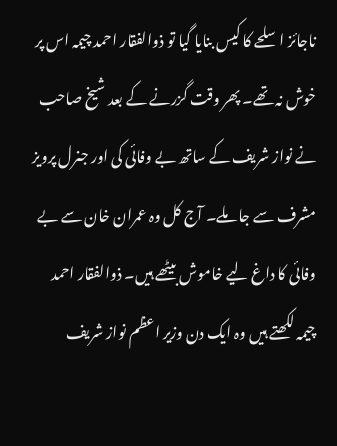ناجائز اسلحے کا کیس بنایا گیا تو ذوالفقار احمد چیمہ اس پر خوش نہ تھے۔ پھر وقت گزرنے کے بعد شیخ صاحب نے نواز شریف کے ساتھ بے وفائی کی اور جنرل پرویز مشرف سے جا ملے۔ آج کل وہ عمران خان سے بے وفائی کا داغ لیے خاموش بیٹھے ہیں۔ ذوالفقار احمد چیمہ لکھتے ہیں وہ ایک دن وزیر اعظم نواز شریف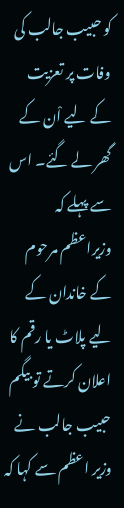کو حبیب جالب کی وفات پر تعزیت کے لیے اْن کے گھر لے گئے۔ اس سے پہلے کہ وزیراعظم مرحوم کے خاندان کے لیے پلاٹ یا رقم کا اعلان کرتے تو بیگم حبیب جالب نے وزیر اعظم سے کہا کہ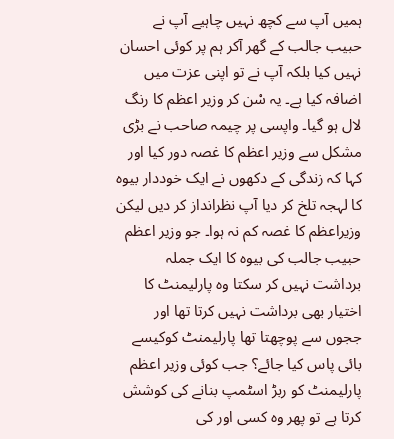ہمیں آپ سے کچھ نہیں چاہیے آپ نے حبیب جالب کے گھر آکر ہم پر کوئی احسان نہیں کیا بلکہ آپ نے تو اپنی عزت میں اضافہ کیا ہے۔ یہ سْن کر وزیر اعظم کا رنگ لال ہو گیا۔ واپسی پر چیمہ صاحب نے بڑی مشکل سے وزیر اعظم کا غصہ دور کیا اور کہا کہ زندگی کے دکھوں نے ایک خوددار بیوہ کا لہجہ تلخ کر دیا آپ نظرانداز کر دیں لیکن وزیراعظم کا غصہ کم نہ ہوا۔ جو وزیر اعظم حبیب جالب کی بیوہ کا ایک جملہ برداشت نہیں کر سکتا وہ پارلیمنٹ کا اختیار بھی برداشت نہیں کرتا تھا اور ججوں سے پوچھتا تھا پارلیمنٹ کوکیسے بائی پاس کیا جائے؟ جب کوئی وزیر اعظم پارلیمنٹ کو ربڑ اسٹمپ بنانے کی کوشش کرتا ہے تو پھر وہ کسی اور کی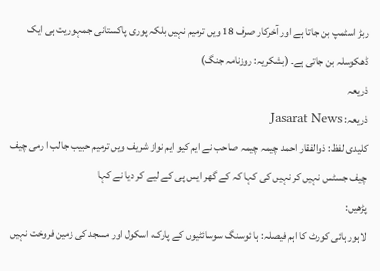ربڑ اسٹمپ بن جاتا ہے اور آخرکار صرف 18 ویں ترمیم نہیں بلکہ پوری پاکستانی جمہوریت ہی ایک ڈھکوسلہ بن جاتی ہے۔ (بشکریہ: روزنامہ جنگ)
ذریعہ
ذریعہ: Jasarat News
کلیدی لفظ: ذوالفقار احمد چیمہ چیمہ صاحب نے ایم کیو ایم نواز شریف ویں ترمیم حبیب جالب ا رمی چیف چیف جسٹس نہیں کر نہیں کی کہا کہ کے گھر ایس پی کے لیے کر دیا نے کہا
پڑھیں:
لاہور ہائی کورٹ کا اہم فیصلہ: ہا ئوسنگ سوسائٹیوں کے پارک، اسکول اور مسجد کی زمین فروخت نہیں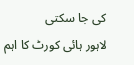کی جا سکتی
لاہور ہائی کورٹ کا اہم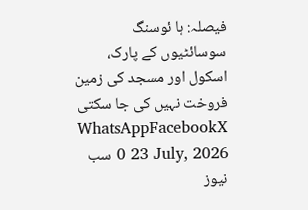فیصلہ: ہا ئوسنگ سوسائٹیوں کے پارک، اسکول اور مسجد کی زمین فروخت نہیں کی جا سکتی WhatsAppFacebookX 0 23 July, 2026 سب نیوز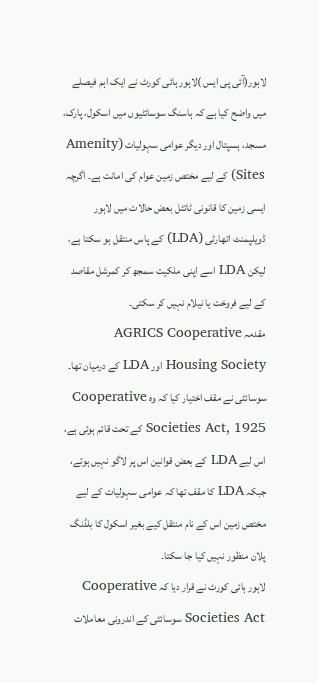لاہور(آئی پی ایس )لاہور ہائی کورٹ نے ایک اہم فیصلے میں واضح کیا ہے کہ ہاسنگ سوسائٹیوں میں اسکول، پارک، مسجد، ہسپتال اور دیگر عوامی سہولیات (Amenity Sites) کے لیے مختص زمین عوام کی امانت ہے۔ اگرچہ ایسی زمین کا قانونی ٹائٹل بعض حالات میں لاہور ڈویلپمنٹ اتھارٹی (LDA) کے پاس منتقل ہو سکتا ہے، لیکن LDA اسے اپنی ملکیت سمجھ کر کمرشل مقاصد کے لیے فروخت یا نیلام نہیں کر سکتی۔
مقدمہ AGRICS Cooperative Housing Society اور LDA کے درمیان تھا۔ سوسائٹی نے مقف اختیار کیا کہ وہ Cooperative Societies Act, 1925 کے تحت قائم ہوئی ہے، اس لیے LDA کے بعض قوانین اس پر لاگو نہیں ہوتے، جبکہ LDA کا مقف تھا کہ عوامی سہولیات کے لیے مختص زمین اس کے نام منتقل کیے بغیر اسکول کا بلڈنگ پلان منظور نہیں کیا جا سکتا۔
لاہور ہائی کورٹ نے قرار دیا کہ Cooperative Societies Act سوسائٹی کے اندرونی معاملات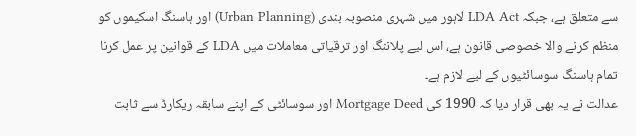سے متعلق ہے، جبکہ LDA Act لاہور میں شہری منصوبہ بندی (Urban Planning) اور ہاسنگ اسکیموں کو منظم کرنے والا خصوصی قانون ہے، اس لیے پلاننگ اور ترقیاتی معاملات میں LDA کے قوانین پر عمل کرنا تمام ہاسنگ سوسائٹیوں کے لیے لازم ہے۔
عدالت نے یہ بھی قرار دیا کہ 1990 کی Mortgage Deed اور سوسائٹی کے اپنے سابقہ ریکارڈ سے ثابت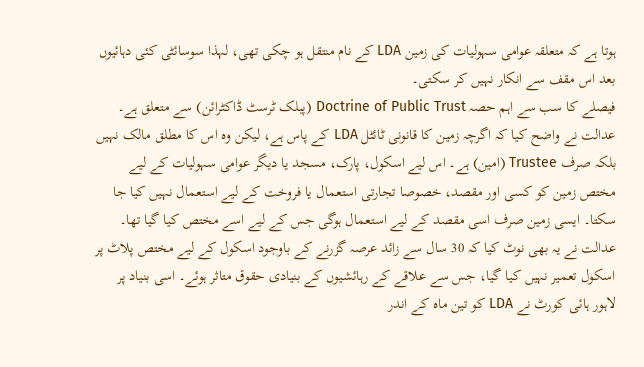ہوتا ہے کہ متعلقہ عوامی سہولیات کی زمین LDA کے نام منتقل ہو چکی تھی، لہذا سوسائٹی کئی دہائیوں بعد اس مقف سے انکار نہیں کر سکتی۔
فیصلے کا سب سے اہم حصہ Doctrine of Public Trust (پبلک ٹرسٹ ڈاکٹرائن) سے متعلق ہے۔ عدالت نے واضح کیا کہ اگرچہ زمین کا قانونی ٹائٹل LDA کے پاس ہے، لیکن وہ اس کا مطلق مالک نہیں بلکہ صرف Trustee (امین) ہے۔ اس لیے اسکول، پارک، مسجد یا دیگر عوامی سہولیات کے لیے مختص زمین کو کسی اور مقصد، خصوصا تجارتی استعمال یا فروخت کے لیے استعمال نہیں کیا جا سکتا۔ ایسی زمین صرف اسی مقصد کے لیے استعمال ہوگی جس کے لیے اسے مختص کیا گیا تھا۔
عدالت نے یہ بھی نوٹ کیا کہ 30 سال سے زائد عرصہ گزرنے کے باوجود اسکول کے لیے مختص پلاٹ پر اسکول تعمیر نہیں کیا گیا، جس سے علاقے کے رہائشیوں کے بنیادی حقوق متاثر ہوئے۔ اسی بنیاد پر لاہور ہائی کورٹ نے LDA کو تین ماہ کے اندر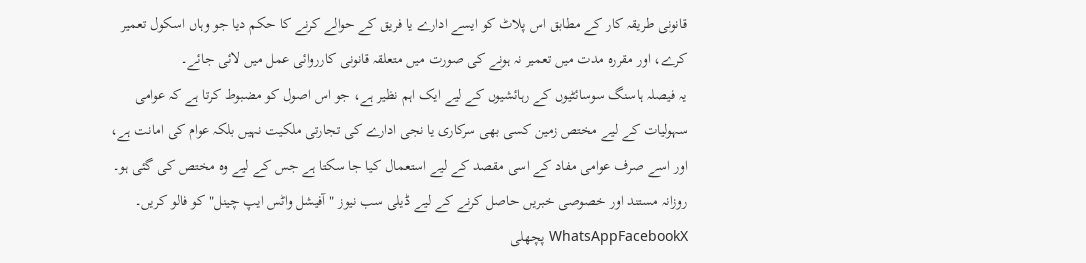قانونی طریقہ کار کے مطابق اس پلاٹ کو ایسے ادارے یا فریق کے حوالے کرنے کا حکم دیا جو وہاں اسکول تعمیر کرے، اور مقررہ مدت میں تعمیر نہ ہونے کی صورت میں متعلقہ قانونی کارروائی عمل میں لائی جائے۔
یہ فیصلہ ہاسنگ سوسائٹیوں کے رہائشیوں کے لیے ایک اہم نظیر ہے، جو اس اصول کو مضبوط کرتا ہے کہ عوامی سہولیات کے لیے مختص زمین کسی بھی سرکاری یا نجی ادارے کی تجارتی ملکیت نہیں بلکہ عوام کی امانت ہے، اور اسے صرف عوامی مفاد کے اسی مقصد کے لیے استعمال کیا جا سکتا ہے جس کے لیے وہ مختص کی گئی ہو۔
روزانہ مستند اور خصوصی خبریں حاصل کرنے کے لیے ڈیلی سب نیوز "آفیشل واٹس ایپ چینل" کو فالو کریں۔
WhatsAppFacebookX پچھلی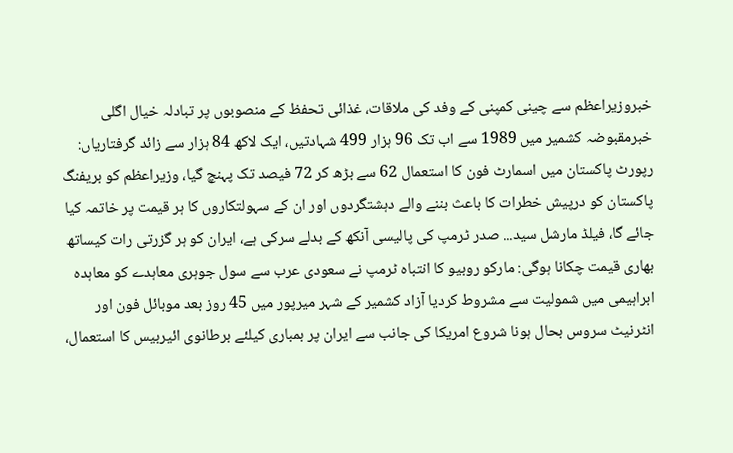خبروزیراعظم سے چینی کمپنی کے وفد کی ملاقات، غذائی تحفظ کے منصوبوں پر تبادلہ خیال اگلی خبرمقبوضہ کشمیر میں 1989 سے اب تک 96 ہزار 499 شہادتیں، ایک لاکھ 84 ہزار سے زائد گرفتاریاں: رپورٹ پاکستان میں اسمارٹ فون کا استعمال 62 سے بڑھ کر 72 فیصد تک پہنچ گیا، وزیراعظم کو بریفنگ پاکستان کو درپیش خطرات کا باعث بننے والے دہشتگردوں اور ان کے سہولتکاروں کا ہر قیمت پر خاتمہ کیا جائے گا، فیلڈ مارشل سید... صدر ٹرمپ کی پالیسی آنکھ کے بدلے سرکی ہے، ایران کو ہر گزرتی رات کیساتھ بھاری قیمت چکانا ہوگی: مارکو روبیو کا انتباہ ٹرمپ نے سعودی عرب سے سول جوہری معاہدے کو معاہدہ ابراہیمی میں شمولیت سے مشروط کردیا آزاد کشمیر کے شہر میرپور میں 45 روز بعد موبائل فون اور انٹرنیٹ سروس بحال ہونا شروع امریکا کی جانب سے ایران پر بمباری کیلئے برطانوی ائیربیس کا استعمال،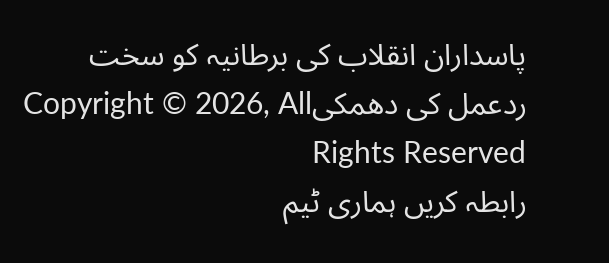پاسداران انقلاب کی برطانیہ کو سخت ردعمل کی دھمکیCopyright © 2026, All Rights Reserved
رابطہ کریں ہماری ٹیم